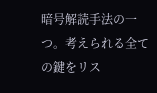暗号解読手法の一つ。考えられる全ての鍵をリス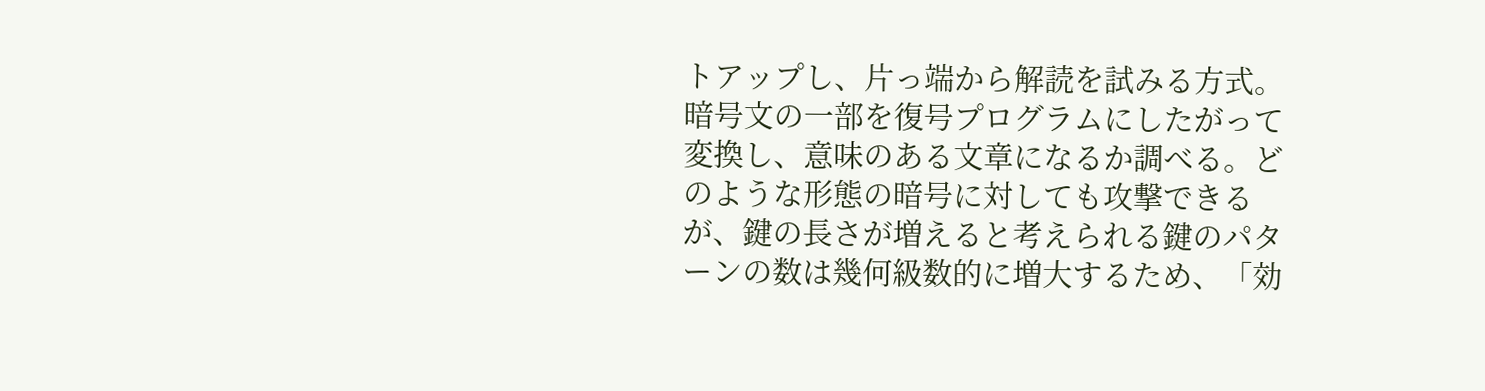トアップし、片っ端から解読を試みる方式。暗号文の一部を復号プログラムにしたがって変換し、意味のある文章になるか調べる。どのような形態の暗号に対しても攻撃できるが、鍵の長さが増えると考えられる鍵のパターンの数は幾何級数的に増大するため、「効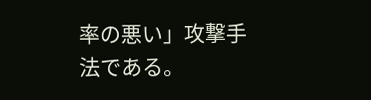率の悪い」攻撃手法である。